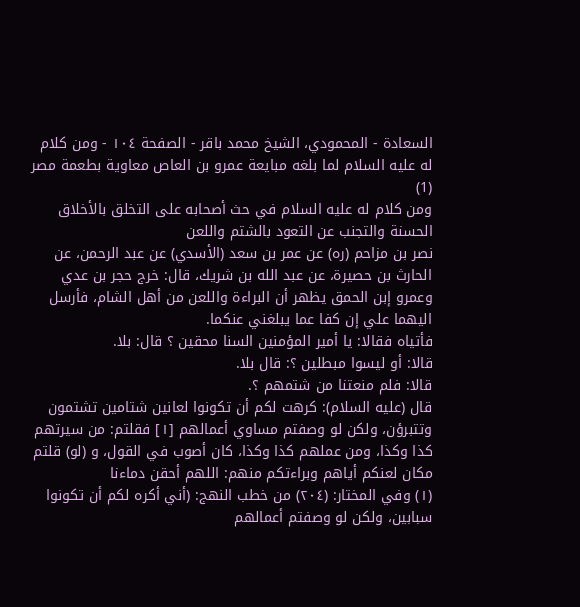السعادة - المحمودي، الشيخ محمد باقر - الصفحة ١٠٤ - ومن كلام له عليه السلام لما بلغه مبايعة عمرو بن العاص معاوية بطعمة مصر (1)
ومن كلام له عليه السلام في حث أصحابه على التخلق بالأخلاق الحسنة والتجنب عن التعود بالشتم واللعن
نصر بن مزاحم (ره) عن عمر بن سعد (الأسدي) عن عبد الرحمن، عن الحارث بن حصيرة، عن عبد الله بن شريك، قال: خرج حجر بن عدي وعمرو إبن الحمق يظهر أن البراءة واللعن من أهل الشام، فأرسل اليهما علي إن كفا عما يبلغني عنكما.
فأتياه فقالا: يا أمير المؤمنين السنا محقين ؟ قال: بلا.
قالا: أو ليسوا مبطلين ؟: قال بلا.
قالا: فلم منعتنا من شتمهم ؟.
قال (عليه السلام): كرهت لكم أن تكونوا لعانين شتامين تشتمون وتتبرؤن، ولكن لو وصفتم مساوي أعمالهم [١] فقلتم: من سيرتهم كذا وكذا، ومن عملهم كذا وكذا، كان أصوب في القول، و (لو) قلتم مكان لعنكم أياهم وبراءتكم منهم: اللهم أحقن دماءنا
(١) وفي المختار: (٢٠٤) من خطب النهج: (أني أكره لكم أن تكونوا سبابين، ولكن لو وصفتم أعمالهم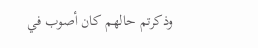وذكرتم حالهم كان أصوب في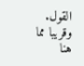القول.
وقريبا مما هنا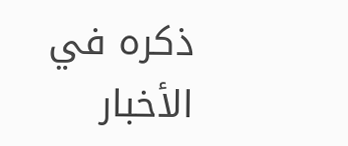ذكره في الأخبار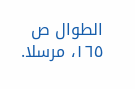الطوال ص ١٦٥، مرسلا.